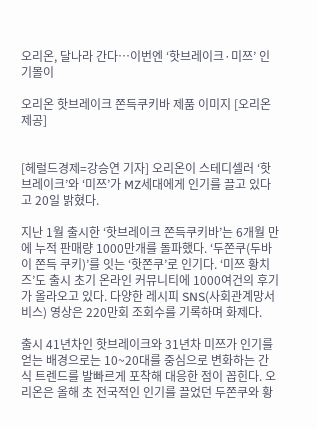오리온, 달나라 간다…이번엔 ‘핫브레이크·미쯔’ 인기몰이

오리온 핫브레이크 쫀득쿠키바 제품 이미지 [오리온 제공]


[헤럴드경제=강승연 기자] 오리온이 스테디셀러 ‘핫브레이크’와 ‘미쯔’가 MZ세대에게 인기를 끌고 있다고 20일 밝혔다.

지난 1월 출시한 ‘핫브레이크 쫀득쿠키바’는 6개월 만에 누적 판매량 1000만개를 돌파했다. ‘두쫀쿠(두바이 쫀득 쿠키)’를 잇는 ‘핫쫀쿠’로 인기다. ‘미쯔 황치즈’도 출시 초기 온라인 커뮤니티에 1000여건의 후기가 올라오고 있다. 다양한 레시피 SNS(사회관계망서비스) 영상은 220만회 조회수를 기록하며 화제다.

출시 41년차인 핫브레이크와 31년차 미쯔가 인기를 얻는 배경으로는 10~20대를 중심으로 변화하는 간식 트렌드를 발빠르게 포착해 대응한 점이 꼽힌다. 오리온은 올해 초 전국적인 인기를 끌었던 두쫀쿠와 황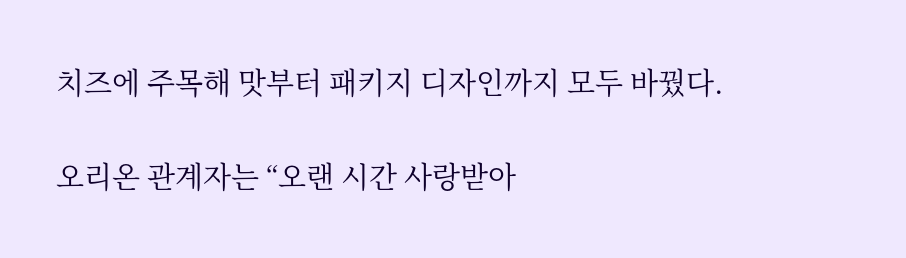치즈에 주목해 맛부터 패키지 디자인까지 모두 바꿨다.

오리온 관계자는 “오랜 시간 사랑받아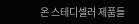온 스테디셀러 제품들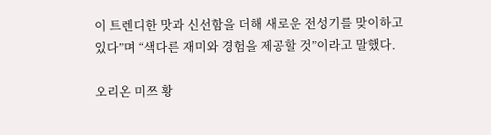이 트렌디한 맛과 신선함을 더해 새로운 전성기를 맞이하고 있다”며 “색다른 재미와 경험을 제공할 것”이라고 말했다.

오리온 미쯔 황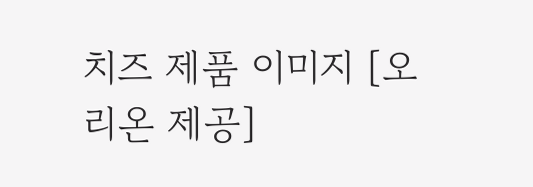치즈 제품 이미지 [오리온 제공]